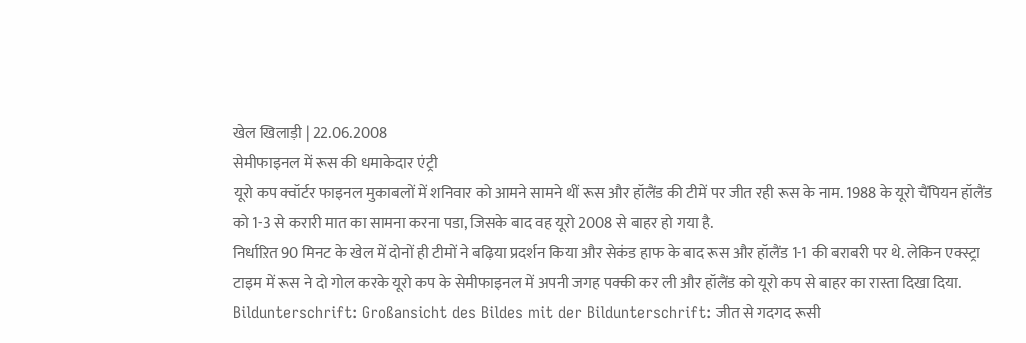खेल खिलाड़ी | 22.06.2008
सेमीफाइनल में रूस की धमाकेदार एंट्री
यूरो कप क्वॉर्टर फाइनल मुकाबलों में शनिवार को आमने सामने थीं रूस और हॉलैंड की टीमें पर जीत रही रूस के नाम. 1988 के यूरो चैंपियन हॉलैंड को 1-3 से करारी मात का सामना करना पडा, जिसके बाद वह यूरो 2008 से बाहर हो गया है.
निर्धाऱित 90 मिनट के खेल में दोनों ही टीमों ने बढ़िया प्रदर्शन किया और सेकंड हाफ के बाद रूस और हॉलैंड 1-1 की बराबरी पर थे. लेकिन एक्स्ट्रा टाइम में रूस ने दो गोल करके यूरो कप के सेमीफाइनल में अपनी जगह पक्की कर ली और हॉलैंड को यूरो कप से बाहर का रास्ता दिखा दिया.
Bildunterschrift: Großansicht des Bildes mit der Bildunterschrift: जीत से गदगद रूसी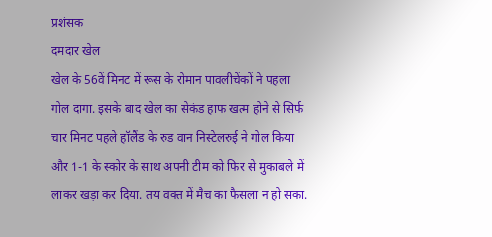प्रशंसक
दमदार खेल
खेल के 56वें मिनट में रूस के रोमान पावलीचेंकों ने पहला गोल दागा. इसके बाद खेल का सेकंड हाफ खत्म होने से सिर्फ चार मिनट पहले हॉलैंड के रुड वान निस्टेलरुई ने गोल किया और 1-1 के स्कोर के साथ अपनी टीम को फिर से मुकाबले में लाकर खड़ा कर दिया. तय वक्त में मैच का फैसला न हो सका.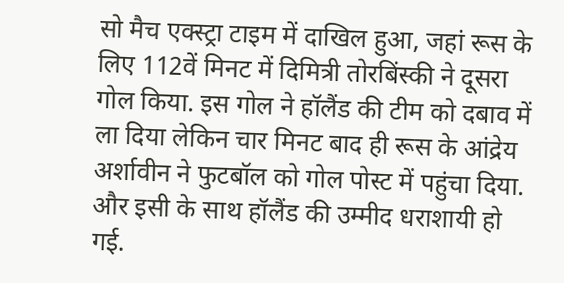सो मैच एक्स्ट्रा टाइम में दाखिल हुआ, जहां रूस के लिए 112वें मिनट में दिमित्री तोरबिंस्की ने दूसरा गोल किया. इस गोल ने हॉलैंड की टीम को दबाव में ला दिया लेकिन चार मिनट बाद ही रूस के आंद्रेय अर्शावीन ने फुटबॉल को गोल पोस्ट में पहुंचा दिया. और इसी के साथ हॉलैंड की उम्मीद धराशायी हो गई.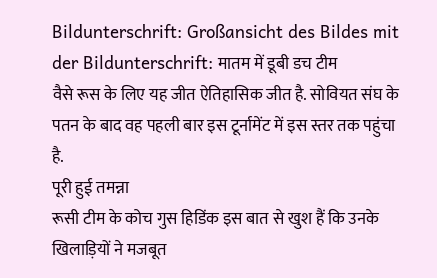Bildunterschrift: Großansicht des Bildes mit der Bildunterschrift: मातम में डूबी डच टीम
वैसे रूस के लिए यह जीत ऐतिहासिक जीत है. सोवियत संघ के पतन के बाद वह पहली बार इस टूर्नामेंट में इस स्तर तक पहुंचा है.
पूरी हुई तमन्ना
रूसी टीम के कोच गुस हिडिंक इस बात से खुश हैं कि उनके खिलाड़ियों ने मजबूत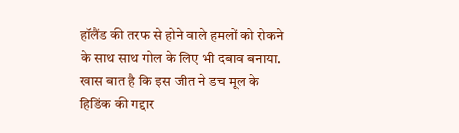हॉलैंड की तरफ से होने वाले हमलों को रोकने के साथ साथ गोल के लिए भी दबाव बनाया. खास बात है कि इस जीत ने डच मूल के हिडिंक की गद्दार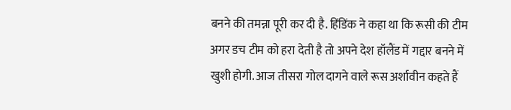बनने की तमन्ना पूरी कर दी है. हिंडिंक ने कहा था कि रूसी की टीम अगर डच टीम को हरा देती है तो अपने देश हॉलैंड में गद्दार बनने में खुशी होगी. आज तीसरा गोल दागने वाले रूस अर्शावीन कहते हैं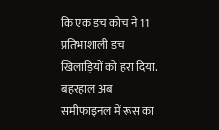कि एक डच कोच ने 11 प्रतिभाशाली डच खिलाड़ियों को हरा दिया. बहरहाल अब समीफाइनल में रूस का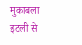मुकाबला इटली से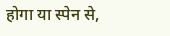होगा या स्पेन से,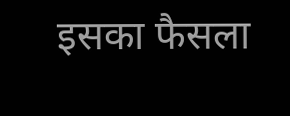इसका फैसला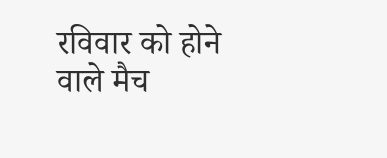रविवार को होने वाले मैच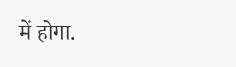में होगा.